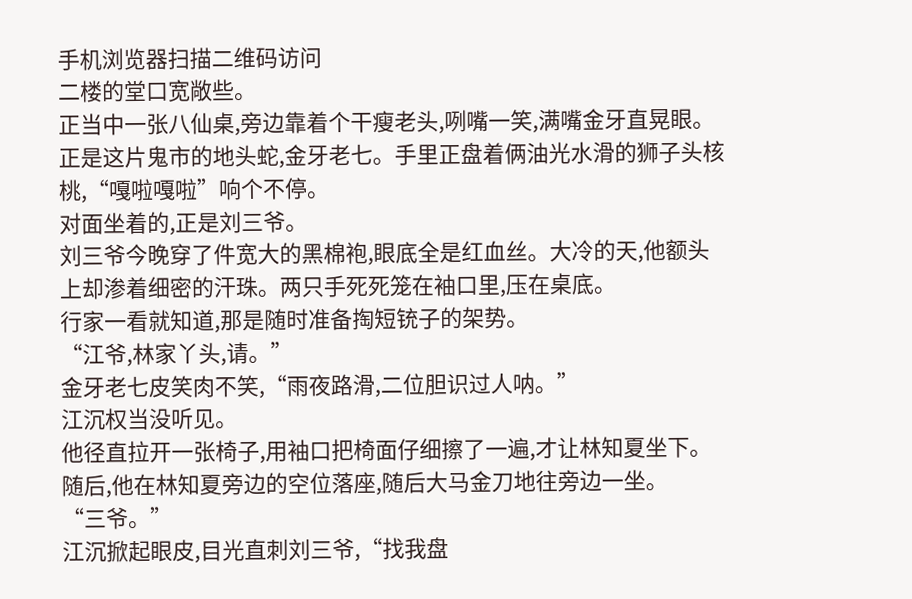手机浏览器扫描二维码访问
二楼的堂口宽敞些。
正当中一张八仙桌,旁边靠着个干瘦老头,咧嘴一笑,满嘴金牙直晃眼。正是这片鬼市的地头蛇,金牙老七。手里正盘着俩油光水滑的狮子头核桃,“嘎啦嘎啦”响个不停。
对面坐着的,正是刘三爷。
刘三爷今晚穿了件宽大的黑棉袍,眼底全是红血丝。大冷的天,他额头上却渗着细密的汗珠。两只手死死笼在袖口里,压在桌底。
行家一看就知道,那是随时准备掏短铳子的架势。
“江爷,林家丫头,请。”
金牙老七皮笑肉不笑,“雨夜路滑,二位胆识过人呐。”
江沉权当没听见。
他径直拉开一张椅子,用袖口把椅面仔细擦了一遍,才让林知夏坐下。随后,他在林知夏旁边的空位落座,随后大马金刀地往旁边一坐。
“三爷。”
江沉掀起眼皮,目光直刺刘三爷,“找我盘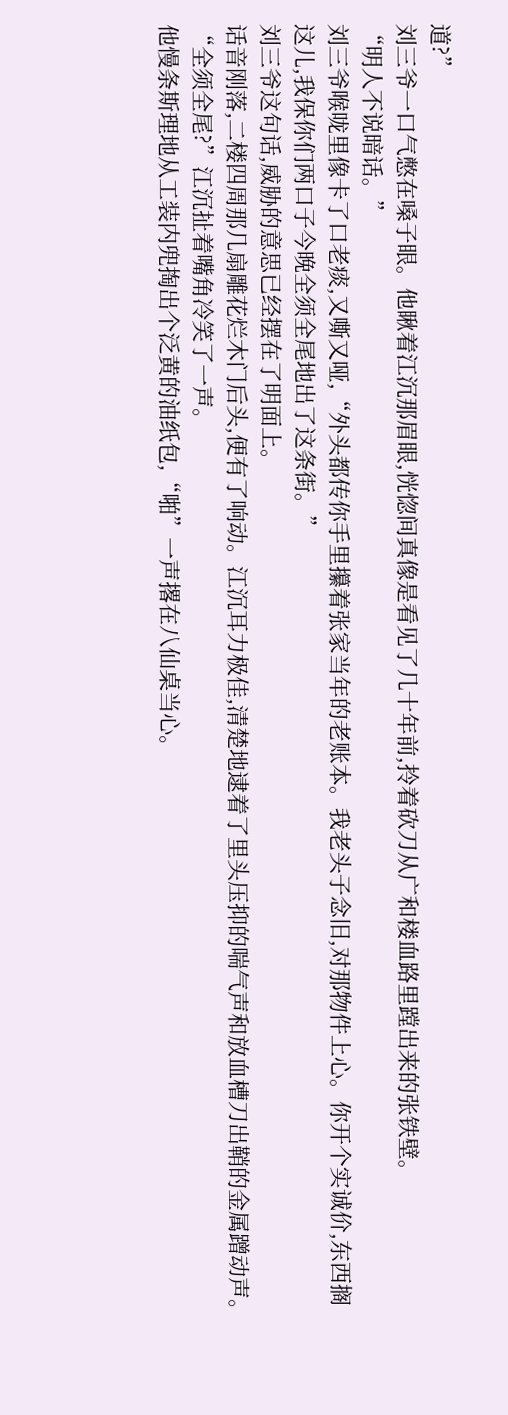道?”
刘三爷一口气憋在嗓子眼。他瞅着江沉那眉眼,恍惚间真像是看见了几十年前,拎着砍刀从广和楼血路里蹚出来的张铁壁。
“明人不说暗话。”
刘三爷喉咙里像卡了口老痰,又嘶又哑,“外头都传你手里攥着张家当年的老账本。我老头子念旧,对那物件上心。你开个实诚价,东西搁这儿,我保你们两口子今晚全须全尾地出了这条街。”
刘三爷这句话,威胁的意思已经摆在了明面上。
话音刚落,二楼四周那几扇雕花烂木门后头,便有了响动。江沉耳力极佳,清楚地逮着了里头压抑的喘气声和放血槽刀出鞘的金属蹭动声。
“全须全尾?”江沉扯着嘴角冷笑了一声。
他慢条斯理地从工装内兜掏出个泛黄的油纸包,“啪”一声撂在八仙桌当心。